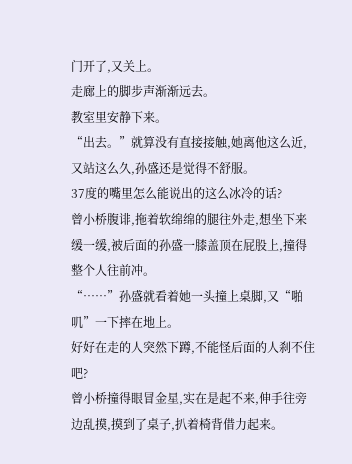门开了,又关上。
走廊上的脚步声渐渐远去。
教室里安静下来。
“出去。”就算没有直接接触,她离他这么近,又站这么久,孙盛还是觉得不舒服。
37度的嘴里怎么能说出的这么冰冷的话?
曾小桥腹诽,拖着软绵绵的腿往外走,想坐下来缓一缓,被后面的孙盛一膝盖顶在屁股上,撞得整个人往前冲。
“……”孙盛就看着她一头撞上桌脚,又“啪叽”一下摔在地上。
好好在走的人突然下蹲,不能怪后面的人刹不住吧?
曾小桥撞得眼冒金星,实在是起不来,伸手往旁边乱摸,摸到了桌子,扒着椅背借力起来。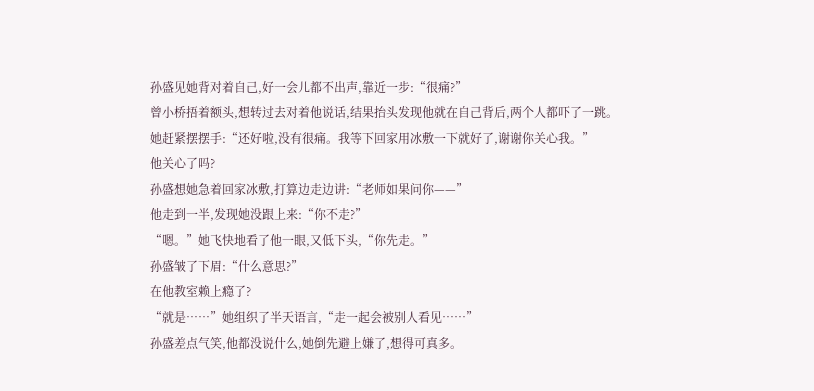孙盛见她背对着自己,好一会儿都不出声,靠近一步:“很痛?”
曾小桥捂着额头,想转过去对着他说话,结果抬头发现他就在自己背后,两个人都吓了一跳。
她赶紧摆摆手:“还好啦,没有很痛。我等下回家用冰敷一下就好了,谢谢你关心我。”
他关心了吗?
孙盛想她急着回家冰敷,打算边走边讲:“老师如果问你——”
他走到一半,发现她没跟上来:“你不走?”
“嗯。”她飞快地看了他一眼,又低下头,“你先走。”
孙盛皱了下眉:“什么意思?”
在他教室赖上瘾了?
“就是……”她组织了半天语言,“走一起会被别人看见……”
孙盛差点气笑,他都没说什么,她倒先避上嫌了,想得可真多。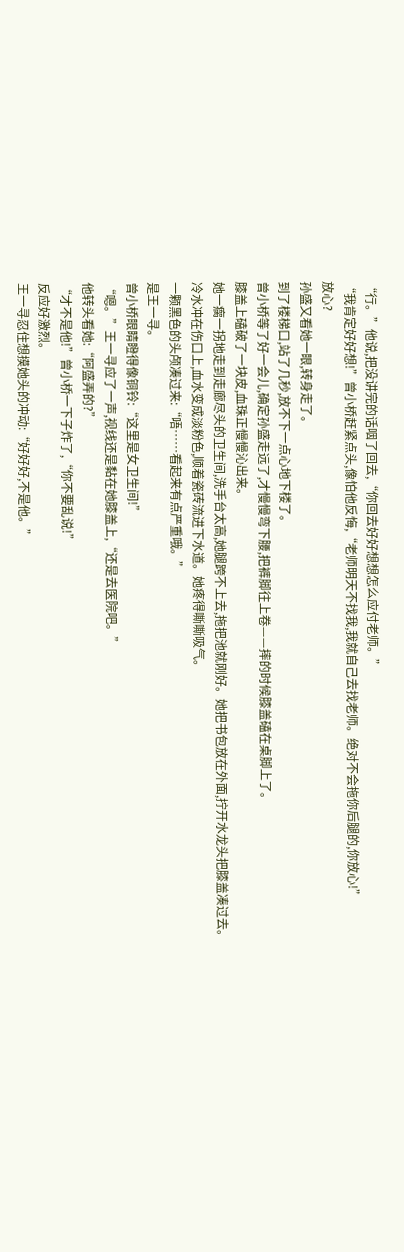“行。”他说,把没讲完的话咽了回去,“你回去好好想想怎么应付老师。”
“我肯定好好想!”曾小桥赶紧点头,像怕他反悔,“老师明天不找我,我就自己去找老师。绝对不会拖你后腿的,你放心!”
放心?
孙盛又看她一眼,转身走了。
到了楼梯口,站了几秒,放不下一点心地下楼了。
曾小桥等了好一会儿,确定孙盛走远了,才慢慢弯下腰,把裤脚往上卷——摔的时候膝盖磕在桌脚上了。
膝盖上磕破了一块皮,血珠正慢慢沁出来。
她一瘸一拐地走到走廊尽头的卫生间,洗手台太高,她腿跨不上去,拖把池就刚好。她把书包放在外面,拧开水龙头把膝盖凑过去。
冷水冲在伤口上,血水变成淡粉色,顺着瓷砖流进下水道。她疼得嘶嘶吸气。
一颗黑色的头颅凑过来:“唔……看起来有点严重哦。”
是王一寻。
曾小桥眼睛瞪得像铜铃:“这里是女卫生间!”
“嗯。”王一寻应了一声,视线还是黏在她膝盖上,“还是去医院吧。”
他转头看她:“阿盛弄的?”
“才不是他!”曾小桥一下子炸了,“你不要乱说!”
反应好激烈。
王一寻忍住想摸她头的冲动:“好好好,不是他。”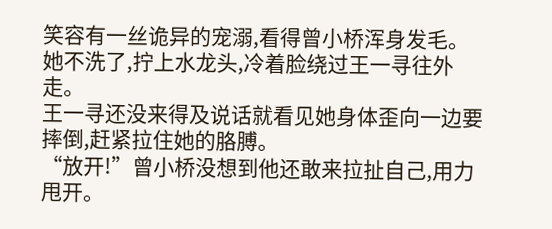笑容有一丝诡异的宠溺,看得曾小桥浑身发毛。
她不洗了,拧上水龙头,冷着脸绕过王一寻往外走。
王一寻还没来得及说话就看见她身体歪向一边要摔倒,赶紧拉住她的胳膊。
“放开!”曾小桥没想到他还敢来拉扯自己,用力甩开。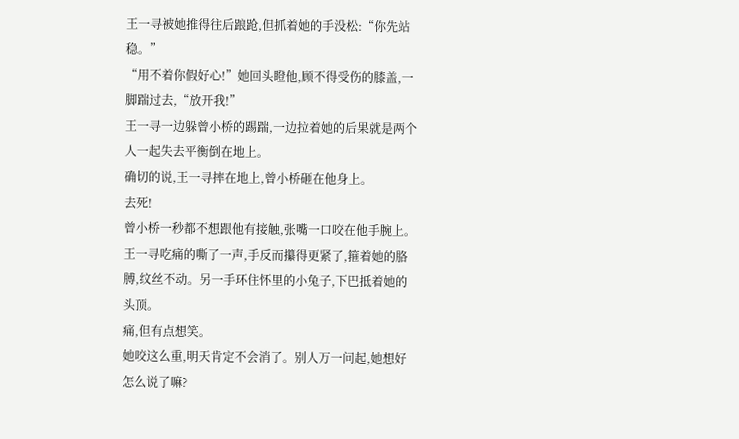王一寻被她推得往后踉跄,但抓着她的手没松:“你先站稳。”
“用不着你假好心!”她回头瞪他,顾不得受伤的膝盖,一脚踹过去,“放开我!”
王一寻一边躲曾小桥的踢踹,一边拉着她的后果就是两个人一起失去平衡倒在地上。
确切的说,王一寻摔在地上,曾小桥砸在他身上。
去死!
曾小桥一秒都不想跟他有接触,张嘴一口咬在他手腕上。
王一寻吃痛的嘶了一声,手反而攥得更紧了,箍着她的胳膊,纹丝不动。另一手环住怀里的小兔子,下巴抵着她的头顶。
痛,但有点想笑。
她咬这么重,明天肯定不会消了。别人万一问起,她想好怎么说了嘛?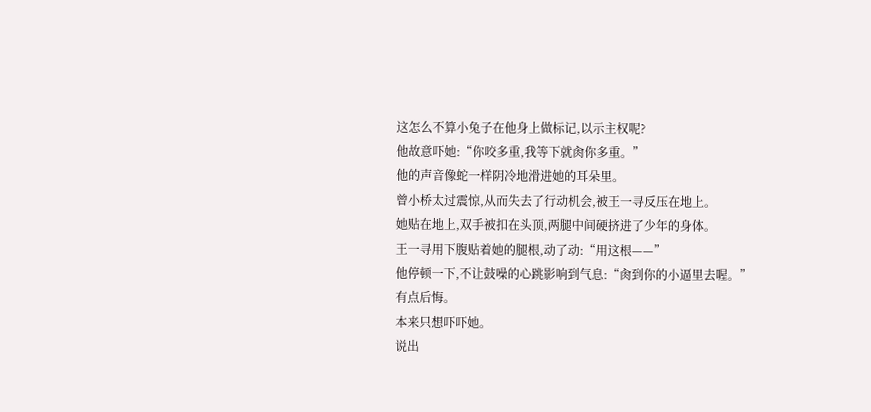这怎么不算小兔子在他身上做标记,以示主权呢?
他故意吓她:“你咬多重,我等下就肏你多重。”
他的声音像蛇一样阴冷地滑进她的耳朵里。
曾小桥太过震惊,从而失去了行动机会,被王一寻反压在地上。
她贴在地上,双手被扣在头顶,两腿中间硬挤进了少年的身体。
王一寻用下腹贴着她的腿根,动了动:“用这根——”
他停顿一下,不让鼓噪的心跳影响到气息:“肏到你的小逼里去喔。”
有点后悔。
本来只想吓吓她。
说出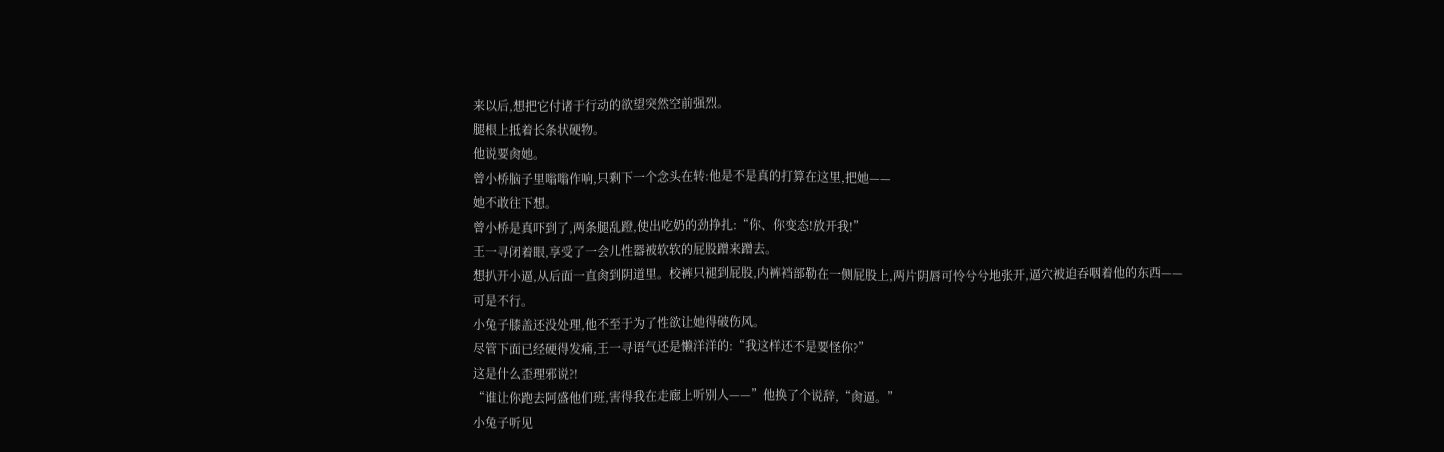来以后,想把它付诸于行动的欲望突然空前强烈。
腿根上抵着长条状硬物。
他说要肏她。
曾小桥脑子里嗡嗡作响,只剩下一个念头在转:他是不是真的打算在这里,把她——
她不敢往下想。
曾小桥是真吓到了,两条腿乱蹬,使出吃奶的劲挣扎:“你、你变态!放开我!”
王一寻闭着眼,享受了一会儿性器被软软的屁股蹭来蹭去。
想扒开小逼,从后面一直肏到阴道里。校裤只褪到屁股,内裤裆部勒在一侧屁股上,两片阴唇可怜兮兮地张开,逼穴被迫吞咽着他的东西——
可是不行。
小兔子膝盖还没处理,他不至于为了性欲让她得破伤风。
尽管下面已经硬得发痛,王一寻语气还是懒洋洋的:“我这样还不是要怪你?”
这是什么歪理邪说?!
“谁让你跑去阿盛他们班,害得我在走廊上听别人——”他换了个说辞,“肏逼。”
小兔子听见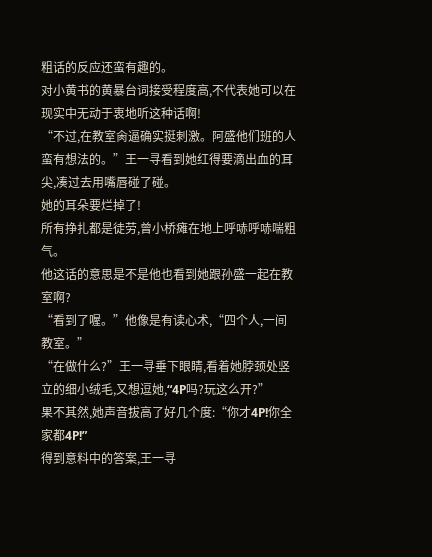粗话的反应还蛮有趣的。
对小黄书的黄暴台词接受程度高,不代表她可以在现实中无动于衷地听这种话啊!
“不过,在教室肏逼确实挺刺激。阿盛他们班的人蛮有想法的。”王一寻看到她红得要滴出血的耳尖,凑过去用嘴唇碰了碰。
她的耳朵要烂掉了!
所有挣扎都是徒劳,曾小桥瘫在地上呼哧呼哧喘粗气。
他这话的意思是不是他也看到她跟孙盛一起在教室啊?
“看到了喔。”他像是有读心术,“四个人,一间教室。”
“在做什么?”王一寻垂下眼睛,看着她脖颈处竖立的细小绒毛,又想逗她,“4P吗?玩这么开?”
果不其然,她声音拔高了好几个度:“你才4P!你全家都4P!”
得到意料中的答案,王一寻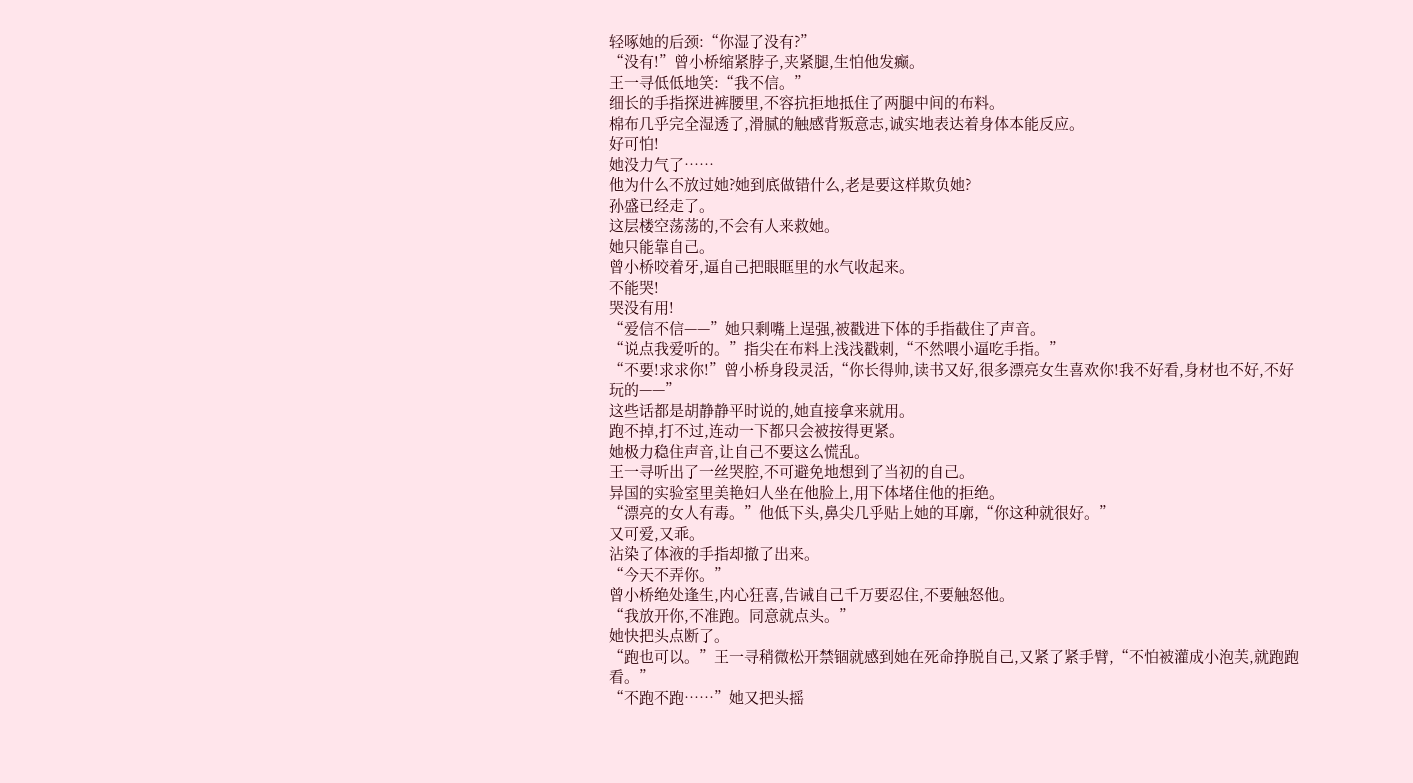轻啄她的后颈:“你湿了没有?”
“没有!”曾小桥缩紧脖子,夹紧腿,生怕他发癫。
王一寻低低地笑:“我不信。”
细长的手指探进裤腰里,不容抗拒地抵住了两腿中间的布料。
棉布几乎完全湿透了,滑腻的触感背叛意志,诚实地表达着身体本能反应。
好可怕!
她没力气了……
他为什么不放过她?她到底做错什么,老是要这样欺负她?
孙盛已经走了。
这层楼空荡荡的,不会有人来救她。
她只能靠自己。
曾小桥咬着牙,逼自己把眼眶里的水气收起来。
不能哭!
哭没有用!
“爱信不信——”她只剩嘴上逞强,被戳进下体的手指截住了声音。
“说点我爱听的。”指尖在布料上浅浅戳刺,“不然喂小逼吃手指。”
“不要!求求你!”曾小桥身段灵活,“你长得帅,读书又好,很多漂亮女生喜欢你!我不好看,身材也不好,不好玩的——”
这些话都是胡静静平时说的,她直接拿来就用。
跑不掉,打不过,连动一下都只会被按得更紧。
她极力稳住声音,让自己不要这么慌乱。
王一寻听出了一丝哭腔,不可避免地想到了当初的自己。
异国的实验室里美艳妇人坐在他脸上,用下体堵住他的拒绝。
“漂亮的女人有毒。”他低下头,鼻尖几乎贴上她的耳廓,“你这种就很好。”
又可爱,又乖。
沾染了体液的手指却撤了出来。
“今天不弄你。”
曾小桥绝处逢生,内心狂喜,告诫自己千万要忍住,不要触怒他。
“我放开你,不准跑。同意就点头。”
她快把头点断了。
“跑也可以。”王一寻稍微松开禁锢就感到她在死命挣脱自己,又紧了紧手臂,“不怕被灌成小泡芙,就跑跑看。”
“不跑不跑……”她又把头摇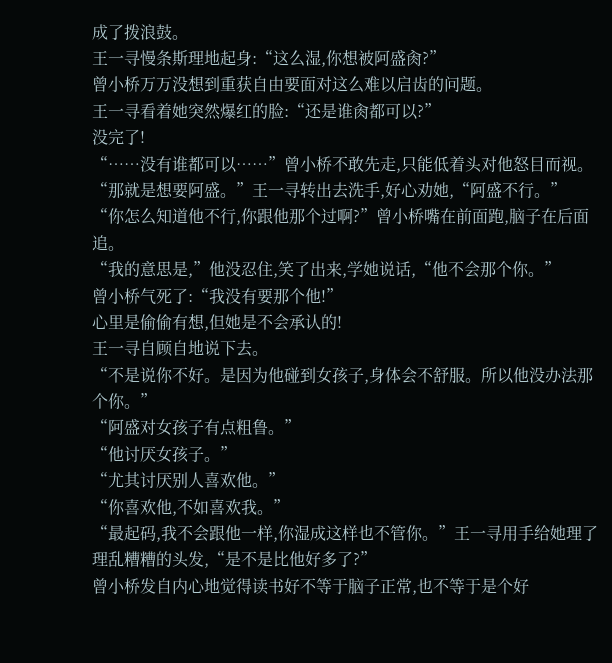成了拨浪鼓。
王一寻慢条斯理地起身:“这么湿,你想被阿盛肏?”
曾小桥万万没想到重获自由要面对这么难以启齿的问题。
王一寻看着她突然爆红的脸:“还是谁肏都可以?”
没完了!
“……没有谁都可以……”曾小桥不敢先走,只能低着头对他怒目而视。
“那就是想要阿盛。”王一寻转出去洗手,好心劝她,“阿盛不行。”
“你怎么知道他不行,你跟他那个过啊?”曾小桥嘴在前面跑,脑子在后面追。
“我的意思是,”他没忍住,笑了出来,学她说话,“他不会那个你。”
曾小桥气死了:“我没有要那个他!”
心里是偷偷有想,但她是不会承认的!
王一寻自顾自地说下去。
“不是说你不好。是因为他碰到女孩子,身体会不舒服。所以他没办法那个你。”
“阿盛对女孩子有点粗鲁。”
“他讨厌女孩子。”
“尤其讨厌别人喜欢他。”
“你喜欢他,不如喜欢我。”
“最起码,我不会跟他一样,你湿成这样也不管你。”王一寻用手给她理了理乱糟糟的头发,“是不是比他好多了?”
曾小桥发自内心地觉得读书好不等于脑子正常,也不等于是个好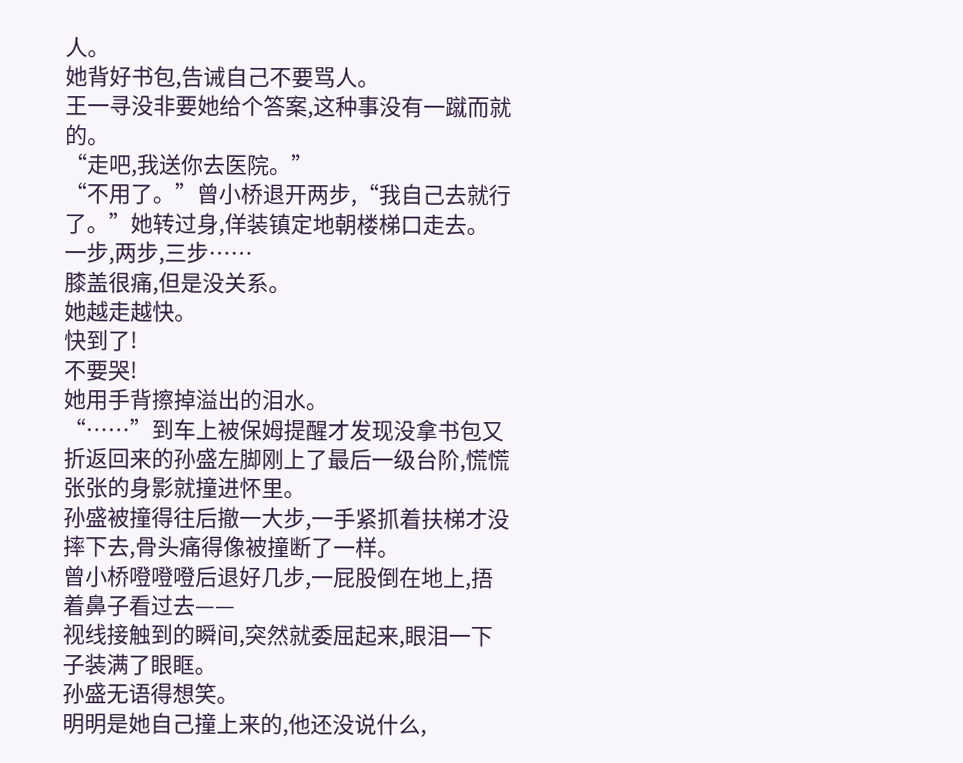人。
她背好书包,告诫自己不要骂人。
王一寻没非要她给个答案,这种事没有一蹴而就的。
“走吧,我送你去医院。”
“不用了。”曾小桥退开两步,“我自己去就行了。”她转过身,佯装镇定地朝楼梯口走去。
一步,两步,三步……
膝盖很痛,但是没关系。
她越走越快。
快到了!
不要哭!
她用手背擦掉溢出的泪水。
“……”到车上被保姆提醒才发现没拿书包又折返回来的孙盛左脚刚上了最后一级台阶,慌慌张张的身影就撞进怀里。
孙盛被撞得往后撤一大步,一手紧抓着扶梯才没摔下去,骨头痛得像被撞断了一样。
曾小桥噔噔噔后退好几步,一屁股倒在地上,捂着鼻子看过去——
视线接触到的瞬间,突然就委屈起来,眼泪一下子装满了眼眶。
孙盛无语得想笑。
明明是她自己撞上来的,他还没说什么,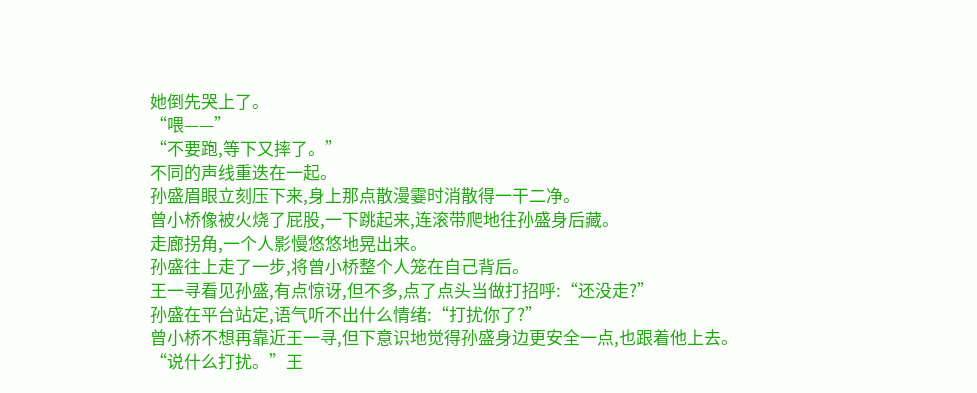她倒先哭上了。
“喂——”
“不要跑,等下又摔了。”
不同的声线重迭在一起。
孙盛眉眼立刻压下来,身上那点散漫霎时消散得一干二净。
曾小桥像被火烧了屁股,一下跳起来,连滚带爬地往孙盛身后藏。
走廊拐角,一个人影慢悠悠地晃出来。
孙盛往上走了一步,将曾小桥整个人笼在自己背后。
王一寻看见孙盛,有点惊讶,但不多,点了点头当做打招呼:“还没走?”
孙盛在平台站定,语气听不出什么情绪:“打扰你了?”
曾小桥不想再靠近王一寻,但下意识地觉得孙盛身边更安全一点,也跟着他上去。
“说什么打扰。”王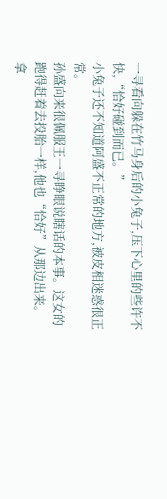一寻看向躲在竹马身后的小兔子,压下心里的些许不快,“恰好碰到而已。”
小兔子还不知道阿盛不正常的地方,被皮相迷惑很正常。
孙盛向来很佩服王一寻睁眼说瞎话的本事。这女的跑得赶着去投胎一样,他也“恰好”从那边出来。
拿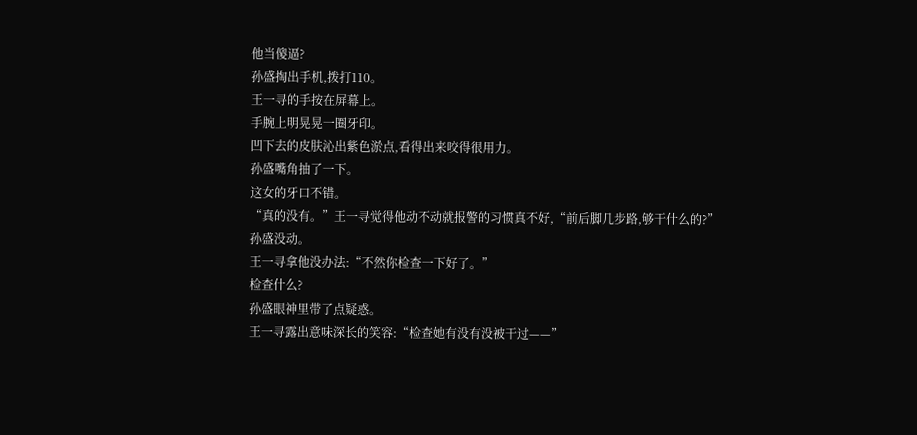他当傻逼?
孙盛掏出手机,拨打110。
王一寻的手按在屏幕上。
手腕上明晃晃一圈牙印。
凹下去的皮肤沁出紫色淤点,看得出来咬得很用力。
孙盛嘴角抽了一下。
这女的牙口不错。
“真的没有。”王一寻觉得他动不动就报警的习惯真不好,“前后脚几步路,够干什么的?”
孙盛没动。
王一寻拿他没办法:“不然你检查一下好了。”
检查什么?
孙盛眼神里带了点疑惑。
王一寻露出意味深长的笑容:“检查她有没有没被干过——”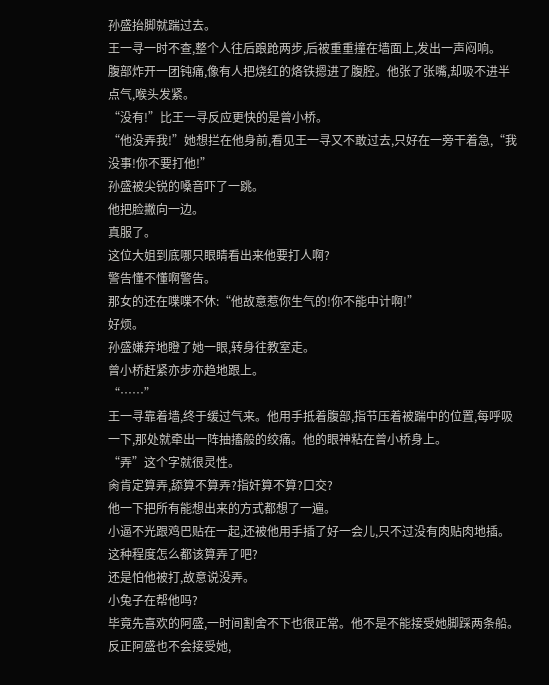孙盛抬脚就踹过去。
王一寻一时不查,整个人往后踉跄两步,后被重重撞在墙面上,发出一声闷响。
腹部炸开一团钝痛,像有人把烧红的烙铁摁进了腹腔。他张了张嘴,却吸不进半点气,喉头发紧。
“没有!”比王一寻反应更快的是曾小桥。
“他没弄我!”她想拦在他身前,看见王一寻又不敢过去,只好在一旁干着急,“我没事!你不要打他!”
孙盛被尖锐的嗓音吓了一跳。
他把脸撇向一边。
真服了。
这位大姐到底哪只眼睛看出来他要打人啊?
警告懂不懂啊警告。
那女的还在喋喋不休:“他故意惹你生气的!你不能中计啊!”
好烦。
孙盛嫌弃地瞪了她一眼,转身往教室走。
曾小桥赶紧亦步亦趋地跟上。
“……”
王一寻靠着墙,终于缓过气来。他用手抵着腹部,指节压着被踹中的位置,每呼吸一下,那处就牵出一阵抽搐般的绞痛。他的眼神粘在曾小桥身上。
“弄”这个字就很灵性。
肏肯定算弄,舔算不算弄?指奸算不算?口交?
他一下把所有能想出来的方式都想了一遍。
小逼不光跟鸡巴贴在一起,还被他用手插了好一会儿,只不过没有肉贴肉地插。
这种程度怎么都该算弄了吧?
还是怕他被打,故意说没弄。
小兔子在帮他吗?
毕竟先喜欢的阿盛,一时间割舍不下也很正常。他不是不能接受她脚踩两条船。
反正阿盛也不会接受她,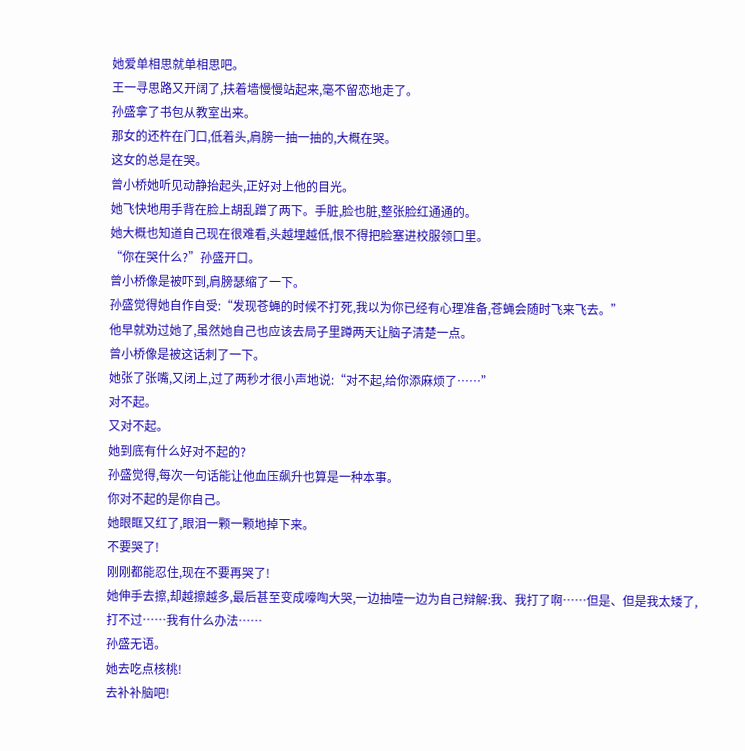她爱单相思就单相思吧。
王一寻思路又开阔了,扶着墙慢慢站起来,毫不留恋地走了。
孙盛拿了书包从教室出来。
那女的还杵在门口,低着头,肩膀一抽一抽的,大概在哭。
这女的总是在哭。
曾小桥她听见动静抬起头,正好对上他的目光。
她飞快地用手背在脸上胡乱蹭了两下。手脏,脸也脏,整张脸红通通的。
她大概也知道自己现在很难看,头越埋越低,恨不得把脸塞进校服领口里。
“你在哭什么?”孙盛开口。
曾小桥像是被吓到,肩膀瑟缩了一下。
孙盛觉得她自作自受:“发现苍蝇的时候不打死,我以为你已经有心理准备,苍蝇会随时飞来飞去。”
他早就劝过她了,虽然她自己也应该去局子里蹲两天让脑子清楚一点。
曾小桥像是被这话刺了一下。
她张了张嘴,又闭上,过了两秒才很小声地说:“对不起,给你添麻烦了……”
对不起。
又对不起。
她到底有什么好对不起的?
孙盛觉得,每次一句话能让他血压飙升也算是一种本事。
你对不起的是你自己。
她眼眶又红了,眼泪一颗一颗地掉下来。
不要哭了!
刚刚都能忍住,现在不要再哭了!
她伸手去擦,却越擦越多,最后甚至变成嚎啕大哭,一边抽噎一边为自己辩解:我、我打了啊……但是、但是我太矮了,打不过……我有什么办法……
孙盛无语。
她去吃点核桃!
去补补脑吧!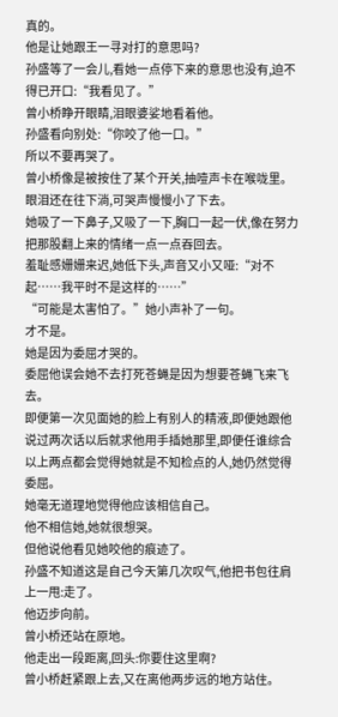真的。
他是让她跟王一寻对打的意思吗?
孙盛等了一会儿,看她一点停下来的意思也没有,迫不得已开口:“我看见了。”
曾小桥睁开眼睛,泪眼婆娑地看着他。
孙盛看向别处:“你咬了他一口。”
所以不要再哭了。
曾小桥像是被按住了某个开关,抽噎声卡在喉咙里。眼泪还在往下淌,可哭声慢慢小了下去。
她吸了一下鼻子,又吸了一下,胸口一起一伏,像在努力把那股翻上来的情绪一点一点吞回去。
羞耻感姗姗来迟,她低下头,声音又小又哑:“对不起……我平时不是这样的……”
“可能是太害怕了。”她小声补了一句。
才不是。
她是因为委屈才哭的。
委屈他误会她不去打死苍蝇是因为想要苍蝇飞来飞去。
即便第一次见面她的脸上有别人的精液,即便她跟他说过两次话以后就求他用手插她那里,即便任谁综合以上两点都会觉得她就是不知检点的人,她仍然觉得委屈。
她毫无道理地觉得他应该相信自己。
他不相信她,她就很想哭。
但他说他看见她咬他的痕迹了。
孙盛不知道这是自己今天第几次叹气,他把书包往肩上一甩:走了。
他迈步向前。
曾小桥还站在原地。
他走出一段距离,回头:你要住这里啊?
曾小桥赶紧跟上去,又在离他两步远的地方站住。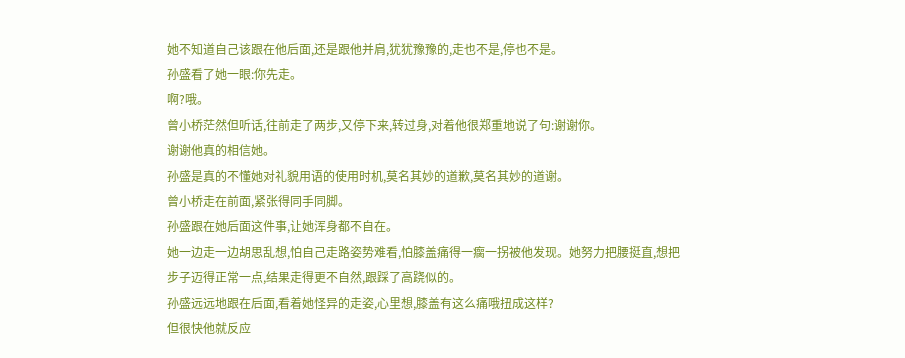她不知道自己该跟在他后面,还是跟他并肩,犹犹豫豫的,走也不是,停也不是。
孙盛看了她一眼:你先走。
啊?哦。
曾小桥茫然但听话,往前走了两步,又停下来,转过身,对着他很郑重地说了句:谢谢你。
谢谢他真的相信她。
孙盛是真的不懂她对礼貌用语的使用时机,莫名其妙的道歉,莫名其妙的道谢。
曾小桥走在前面,紧张得同手同脚。
孙盛跟在她后面这件事,让她浑身都不自在。
她一边走一边胡思乱想,怕自己走路姿势难看,怕膝盖痛得一瘸一拐被他发现。她努力把腰挺直,想把步子迈得正常一点,结果走得更不自然,跟踩了高跷似的。
孙盛远远地跟在后面,看着她怪异的走姿,心里想,膝盖有这么痛哦扭成这样?
但很快他就反应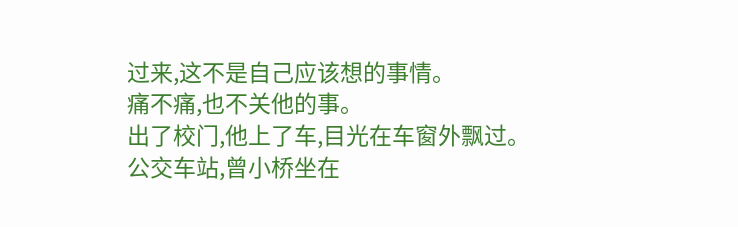过来,这不是自己应该想的事情。
痛不痛,也不关他的事。
出了校门,他上了车,目光在车窗外飘过。
公交车站,曾小桥坐在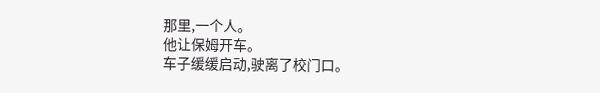那里,一个人。
他让保姆开车。
车子缓缓启动,驶离了校门口。